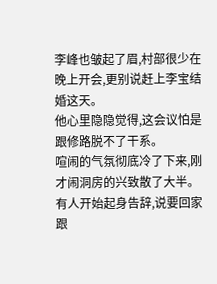李峰也皱起了眉,村部很少在晚上开会,更别说赶上李宝结婚这天。
他心里隐隐觉得,这会议怕是跟修路脱不了干系。
喧闹的气氛彻底冷了下来,刚才闹洞房的兴致散了大半。
有人开始起身告辞,说要回家跟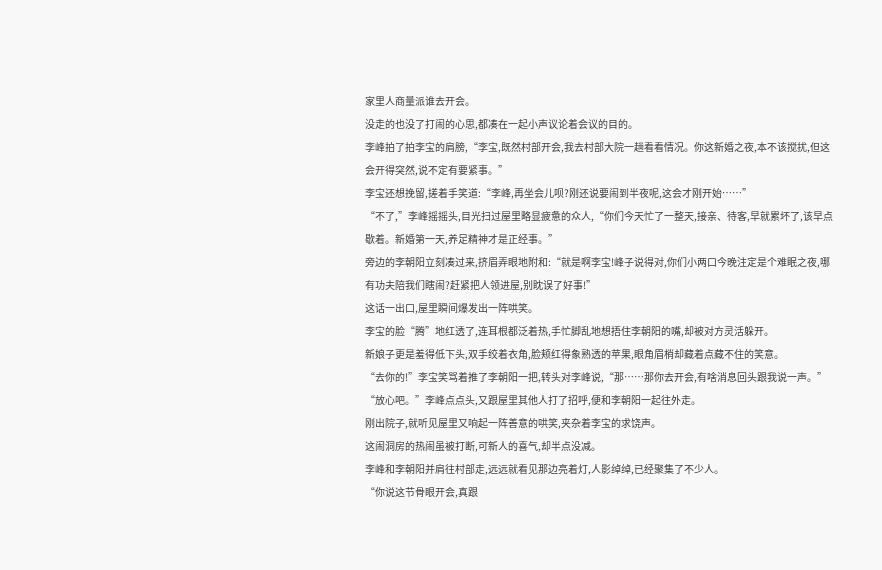家里人商量派谁去开会。
没走的也没了打闹的心思,都凑在一起小声议论着会议的目的。
李峰拍了拍李宝的肩膀,“李宝,既然村部开会,我去村部大院一趟看看情况。你这新婚之夜,本不该搅扰,但这会开得突然,说不定有要紧事。”
李宝还想挽留,搓着手笑道:“李峰,再坐会儿呗?刚还说要闹到半夜呢,这会才刚开始……”
“不了,”李峰摇摇头,目光扫过屋里略显疲惫的众人,“你们今天忙了一整天,接亲、待客,早就累坏了,该早点歇着。新婚第一天,养足精神才是正经事。”
旁边的李朝阳立刻凑过来,挤眉弄眼地附和:“就是啊李宝!峰子说得对,你们小两口今晚注定是个难眠之夜,哪有功夫陪我们瞎闹?赶紧把人领进屋,别眈误了好事!”
这话一出口,屋里瞬间爆发出一阵哄笑。
李宝的脸“腾”地红透了,连耳根都泛着热,手忙脚乱地想捂住李朝阳的嘴,却被对方灵活躲开。
新娘子更是羞得低下头,双手绞着衣角,脸颊红得象熟透的苹果,眼角眉梢却藏着点藏不住的笑意。
“去你的!”李宝笑骂着推了李朝阳一把,转头对李峰说,“那……那你去开会,有啥消息回头跟我说一声。”
“放心吧。”李峰点点头,又跟屋里其他人打了招呼,便和李朝阳一起往外走。
刚出院子,就听见屋里又响起一阵善意的哄笑,夹杂着李宝的求饶声。
这闹洞房的热闹虽被打断,可新人的喜气,却半点没减。
李峰和李朝阳并肩往村部走,远远就看见那边亮着灯,人影绰绰,已经聚集了不少人。
“你说这节骨眼开会,真跟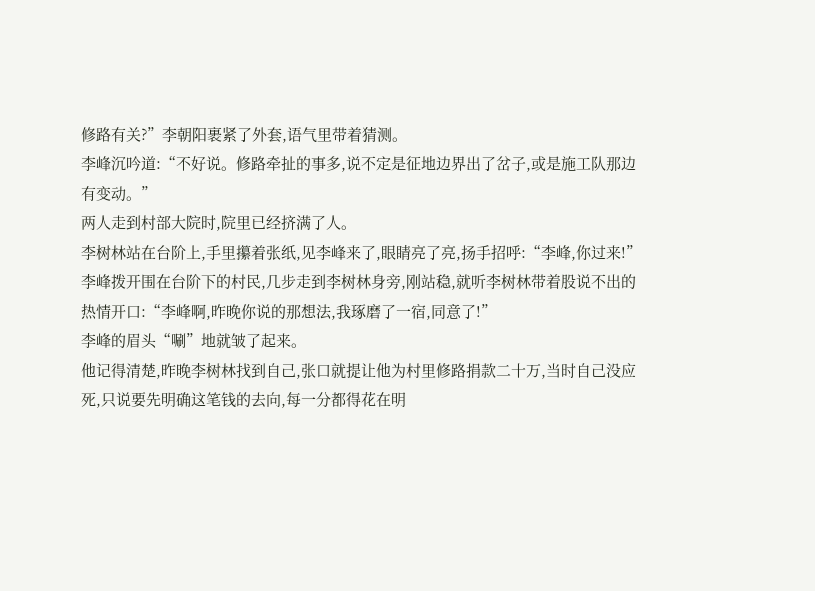修路有关?”李朝阳裹紧了外套,语气里带着猜测。
李峰沉吟道:“不好说。修路牵扯的事多,说不定是征地边界出了岔子,或是施工队那边有变动。”
两人走到村部大院时,院里已经挤满了人。
李树林站在台阶上,手里攥着张纸,见李峰来了,眼睛亮了亮,扬手招呼:“李峰,你过来!”
李峰拨开围在台阶下的村民,几步走到李树林身旁,刚站稳,就听李树林带着股说不出的热情开口:“李峰啊,昨晚你说的那想法,我琢磨了一宿,同意了!”
李峰的眉头“唰”地就皱了起来。
他记得清楚,昨晚李树林找到自己,张口就提让他为村里修路捐款二十万,当时自己没应死,只说要先明确这笔钱的去向,每一分都得花在明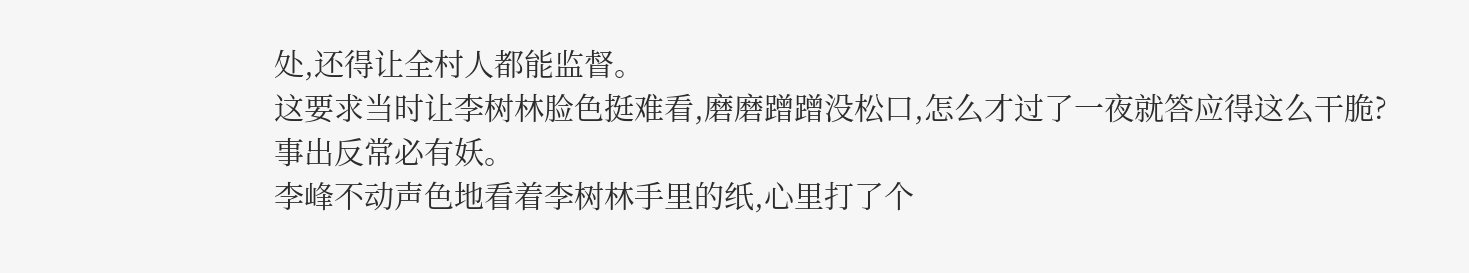处,还得让全村人都能监督。
这要求当时让李树林脸色挺难看,磨磨蹭蹭没松口,怎么才过了一夜就答应得这么干脆?
事出反常必有妖。
李峰不动声色地看着李树林手里的纸,心里打了个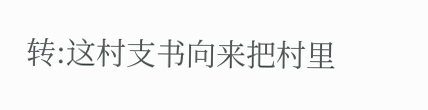转:这村支书向来把村里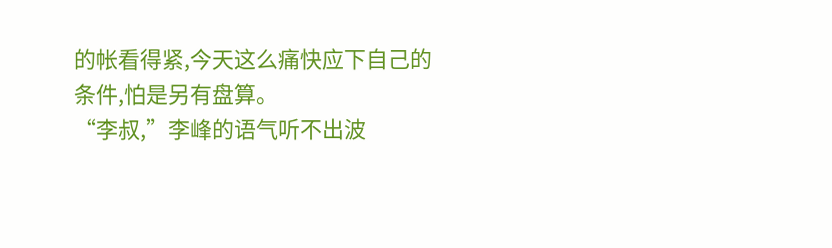的帐看得紧,今天这么痛快应下自己的条件,怕是另有盘算。
“李叔,”李峰的语气听不出波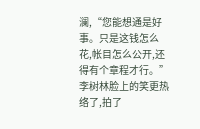澜,“您能想通是好事。只是这钱怎么花,帐目怎么公开,还得有个章程才行。”
李树林脸上的笑更热络了,拍了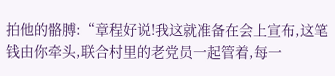拍他的骼膊:“章程好说!我这就准备在会上宣布,这笔钱由你牵头,联合村里的老党员一起管着,每一